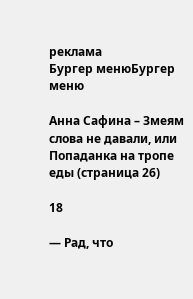реклама
Бургер менюБургер меню

Анна Сафина – Змеям слова не давали, или Попаданка на тропе еды (страница 26)

18

— Рад, что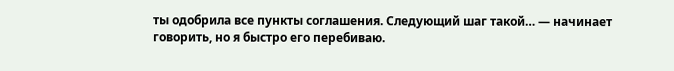ты одобрила все пункты соглашения. Следующий шаг такой… — начинает говорить, но я быстро его перебиваю.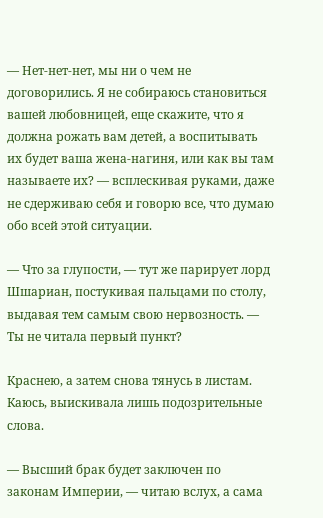— Нет-нет-нет, мы ни о чем не договорились. Я не собираюсь становиться вашей любовницей, еще скажите, что я должна рожать вам детей, а воспитывать их будет ваша жена-нагиня, или как вы там называете их? — всплескивая руками, даже не сдерживаю себя и говорю все, что думаю обо всей этой ситуации.

— Что за глупости, — тут же парирует лорд Шшариан, постукивая пальцами по столу, выдавая тем самым свою нервозность. — Ты не читала первый пункт?

Краснею, а затем снова тянусь в листам. Каюсь, выискивала лишь подозрительные слова.

— Высший брак будет заключен по законам Империи, — читаю вслух, а сама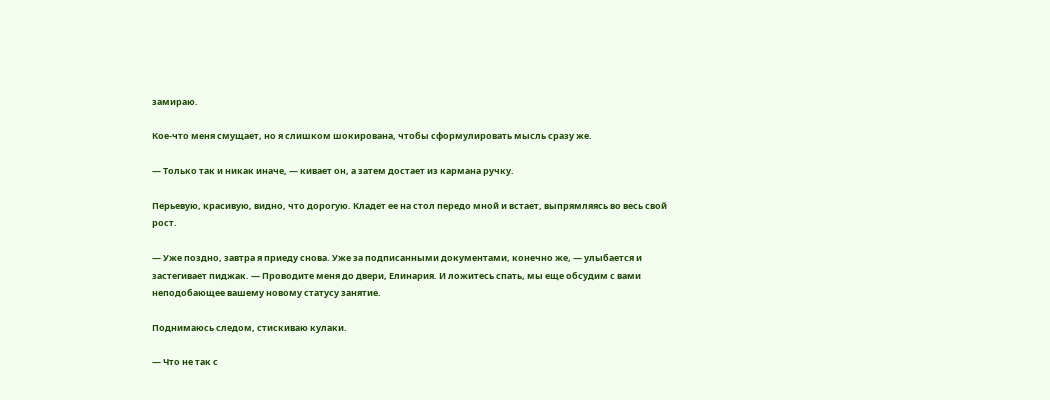замираю.

Кое-что меня смущает, но я слишком шокирована, чтобы сформулировать мысль сразу же.

— Только так и никак иначе, — кивает он, а затем достает из кармана ручку.

Перьевую, красивую, видно, что дорогую. Кладет ее на стол передо мной и встает, выпрямляясь во весь свой рост.

— Уже поздно, завтра я приеду снова. Уже за подписанными документами, конечно же, — улыбается и застегивает пиджак. — Проводите меня до двери, Елинария. И ложитесь спать, мы еще обсудим с вами неподобающее вашему новому статусу занятие.

Поднимаюсь следом, стискиваю кулаки.

— Что не так с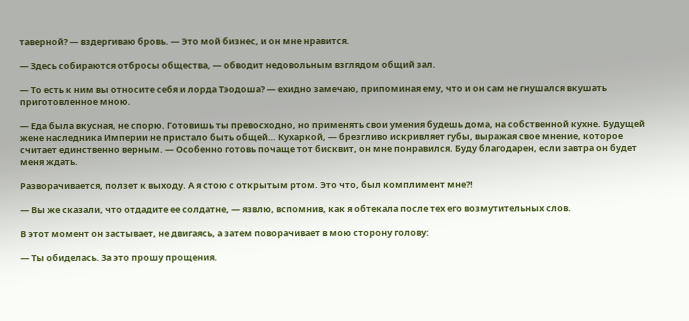таверной? — вздергиваю бровь. — Это мой бизнес, и он мне нравится.

— Здесь собираются отбросы общества, — обводит недовольным взглядом общий зал.

— То есть к ним вы относите себя и лорда Тэодоша? — ехидно замечаю, припоминая ему, что и он сам не гнушался вкушать приготовленное мною.

— Еда была вкусная, не спорю. Готовишь ты превосходно, но применять свои умения будешь дома, на собственной кухне. Будущей жене наследника Империи не пристало быть общей… Кухаркой, — брезгливо искривляет губы, выражая свое мнение, которое считает единственно верным. — Особенно готовь почаще тот бисквит, он мне понравился. Буду благодарен, если завтра он будет меня ждать.

Разворачивается, ползет к выходу. А я стою с открытым ртом. Это что, был комплимент мне?!

— Вы же сказали, что отдадите ее солдатне, — язвлю, вспомнив, как я обтекала после тех его возмутительных слов.

В этот момент он застывает, не двигаясь, а затем поворачивает в мою сторону голову:

— Ты обиделась. За это прошу прощения.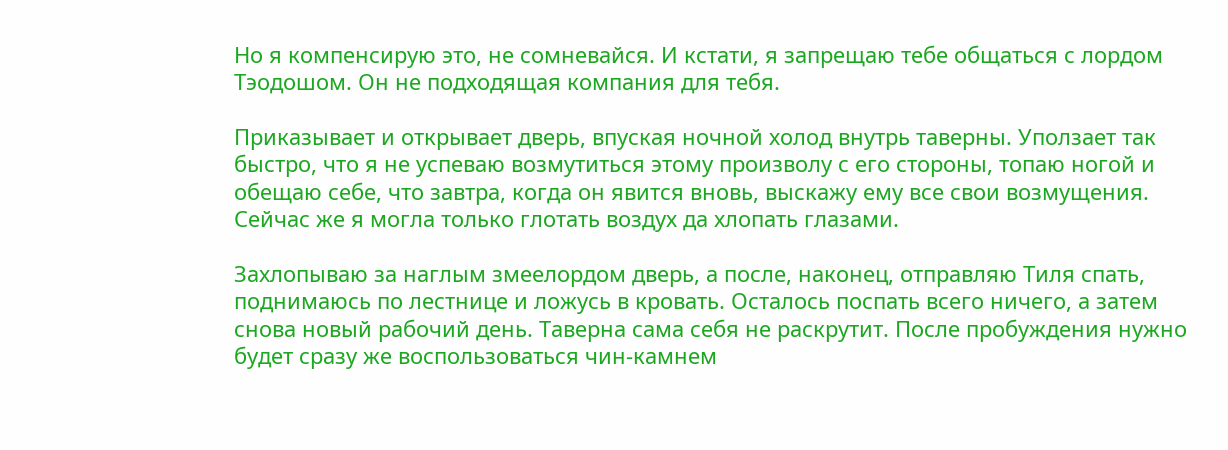Но я компенсирую это, не сомневайся. И кстати, я запрещаю тебе общаться с лордом Тэодошом. Он не подходящая компания для тебя.

Приказывает и открывает дверь, впуская ночной холод внутрь таверны. Уползает так быстро, что я не успеваю возмутиться этому произволу с его стороны, топаю ногой и обещаю себе, что завтра, когда он явится вновь, выскажу ему все свои возмущения. Сейчас же я могла только глотать воздух да хлопать глазами.

Захлопываю за наглым змеелордом дверь, а после, наконец, отправляю Тиля спать, поднимаюсь по лестнице и ложусь в кровать. Осталось поспать всего ничего, а затем снова новый рабочий день. Таверна сама себя не раскрутит. После пробуждения нужно будет сразу же воспользоваться чин-камнем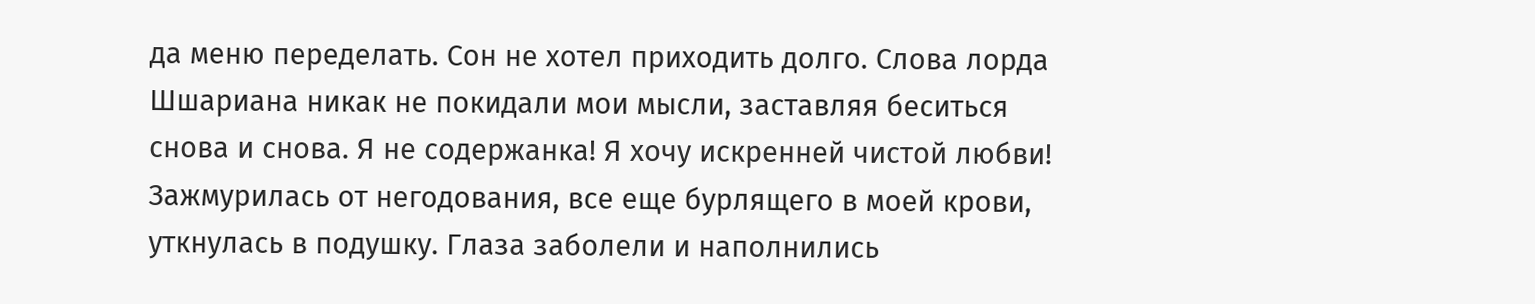да меню переделать. Сон не хотел приходить долго. Слова лорда Шшариана никак не покидали мои мысли, заставляя беситься снова и снова. Я не содержанка! Я хочу искренней чистой любви! Зажмурилась от негодования, все еще бурлящего в моей крови, уткнулась в подушку. Глаза заболели и наполнились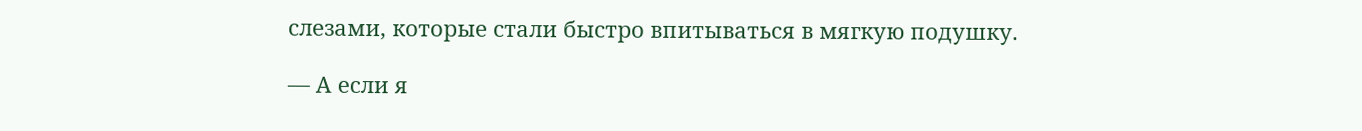слезами, которые стали быстро впитываться в мягкую подушку.

— А если я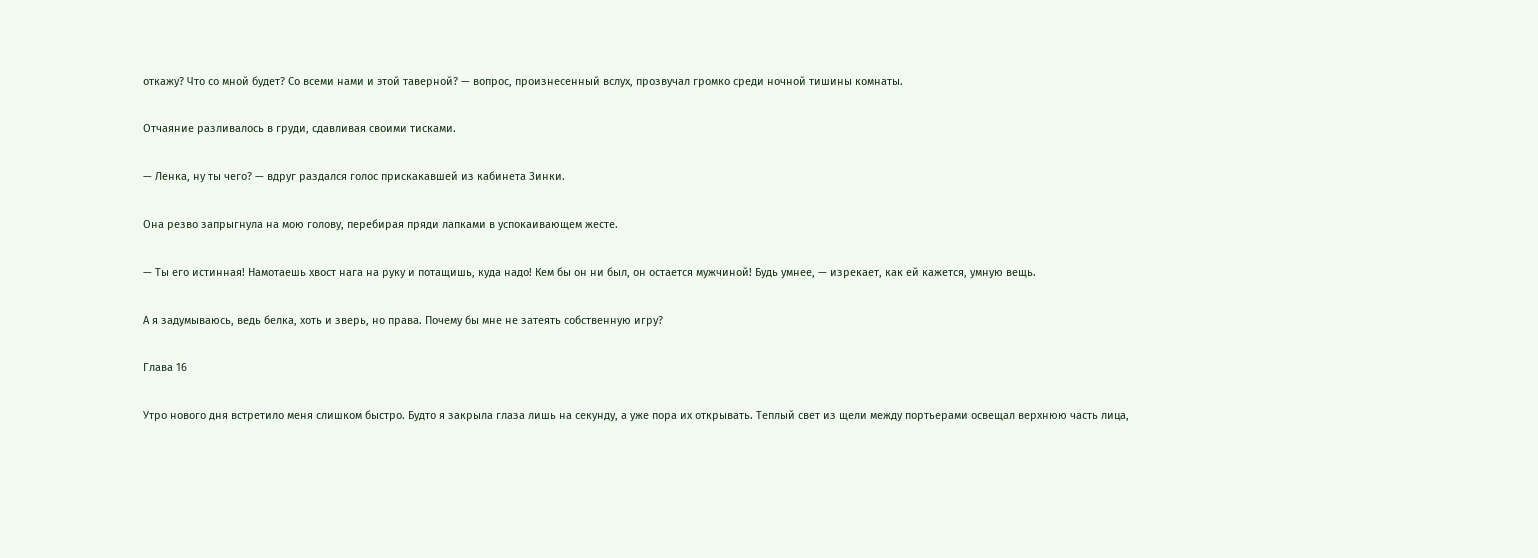откажу? Что со мной будет? Со всеми нами и этой таверной? — вопрос, произнесенный вслух, прозвучал громко среди ночной тишины комнаты.

Отчаяние разливалось в груди, сдавливая своими тисками.

— Ленка, ну ты чего? — вдруг раздался голос прискакавшей из кабинета Зинки.

Она резво запрыгнула на мою голову, перебирая пряди лапками в успокаивающем жесте.

— Ты его истинная! Намотаешь хвост нага на руку и потащишь, куда надо! Кем бы он ни был, он остается мужчиной! Будь умнее, — изрекает, как ей кажется, умную вещь.

А я задумываюсь, ведь белка, хоть и зверь, но права. Почему бы мне не затеять собственную игру?

Глава 16

Утро нового дня встретило меня слишком быстро. Будто я закрыла глаза лишь на секунду, а уже пора их открывать. Теплый свет из щели между портьерами освещал верхнюю часть лица,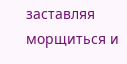заставляя морщиться и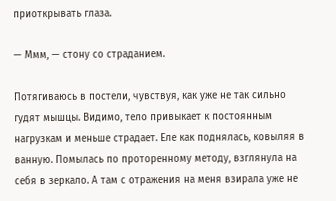приоткрывать глаза.

— Ммм, — стону со страданием.

Потягиваюсь в постели, чувствуя, как уже не так сильно гудят мышцы. Видимо, тело привыкает к постоянным нагрузкам и меньше страдает. Еле как поднялась, ковыляя в ванную. Помылась по проторенному методу, взглянула на себя в зеркало. А там с отражения на меня взирала уже не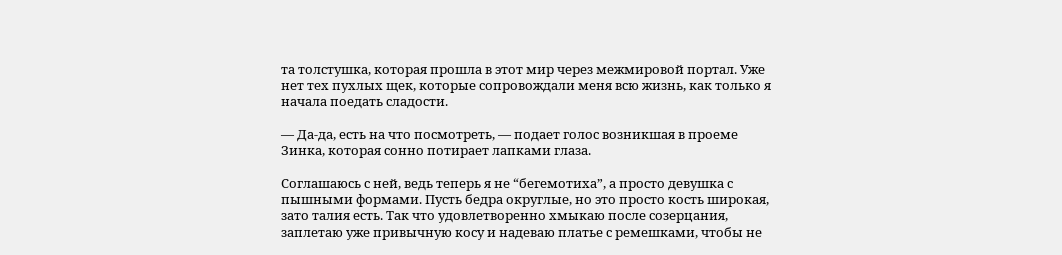та толстушка, которая прошла в этот мир через межмировой портал. Уже нет тех пухлых щек, которые сопровождали меня всю жизнь, как только я начала поедать сладости.

— Да-да, есть на что посмотреть, — подает голос возникшая в проеме Зинка, которая сонно потирает лапками глаза.

Соглашаюсь с ней, ведь теперь я не “бегемотиха”, а просто девушка с пышными формами. Пусть бедра округлые, но это просто кость широкая, зато талия есть. Так что удовлетворенно хмыкаю после созерцания, заплетаю уже привычную косу и надеваю платье с ремешками, чтобы не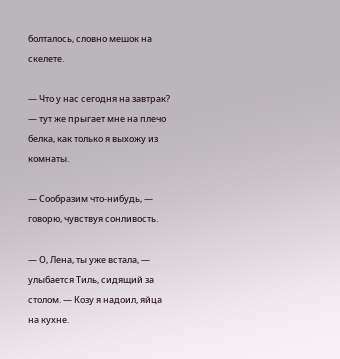болталось, словно мешок на скелете.

— Что у нас сегодня на завтрак? — тут же прыгает мне на плечо белка, как только я выхожу из комнаты.

— Сообразим что-нибудь, — говорю, чувствуя сонливость.

— О, Лена, ты уже встала, — улыбается Тиль, сидящий за столом. — Козу я надоил, яйца на кухне.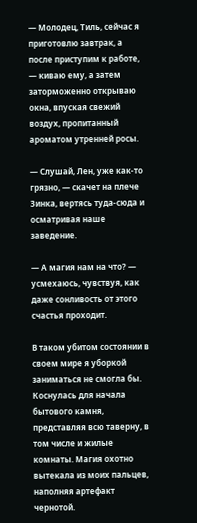— Молодец, Тиль, сейчас я приготовлю завтрак, а после приступим к работе, — киваю ему, а затем заторможенно открываю окна, впуская свежий воздух, пропитанный ароматом утренней росы.

— Слушай, Лен, уже как-то грязно, — скачет на плече Зинка, вертясь туда-сюда и осматривая наше заведение.

— А магия нам на что? — усмехаюсь, чувствуя, как даже сонливость от этого счастья проходит.

В таком убитом состоянии в своем мире я уборкой заниматься не смогла бы. Коснулась для начала бытового камня, представляя всю таверну, в том числе и жилые комнаты. Магия охотно вытекала из моих пальцев, наполняя артефакт чернотой.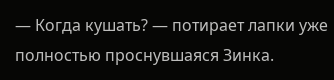— Когда кушать? — потирает лапки уже полностью проснувшаяся Зинка.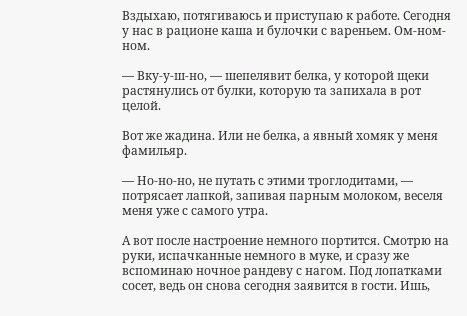Вздыхаю, потягиваюсь и приступаю к работе. Сегодня у нас в рационе каша и булочки с вареньем. Ом-ном-ном.

— Вку-у-ш-но, — шепелявит белка, у которой щеки растянулись от булки, которую та запихала в рот целой.

Вот же жадина. Или не белка, а явный хомяк у меня фамильяр.

— Но-но-но, не путать с этими троглодитами, — потрясает лапкой, запивая парным молоком, веселя меня уже с самого утра.

А вот после настроение немного портится. Смотрю на руки, испачканные немного в муке, и сразу же вспоминаю ночное рандеву с нагом. Под лопатками сосет, ведь он снова сегодня заявится в гости. Ишь,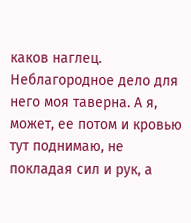каков наглец. Неблагородное дело для него моя таверна. А я, может, ее потом и кровью тут поднимаю, не покладая сил и рук, а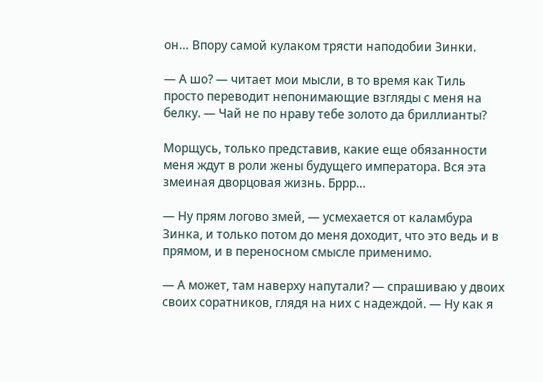он… Впору самой кулаком трясти наподобии Зинки.

— А шо? — читает мои мысли, в то время как Тиль просто переводит непонимающие взгляды с меня на белку. — Чай не по нраву тебе золото да бриллианты?

Морщусь, только представив, какие еще обязанности меня ждут в роли жены будущего императора. Вся эта змеиная дворцовая жизнь. Бррр…

— Ну прям логово змей, — усмехается от каламбура Зинка, и только потом до меня доходит, что это ведь и в прямом, и в переносном смысле применимо.

— А может, там наверху напутали? — спрашиваю у двоих своих соратников, глядя на них с надеждой. — Ну как я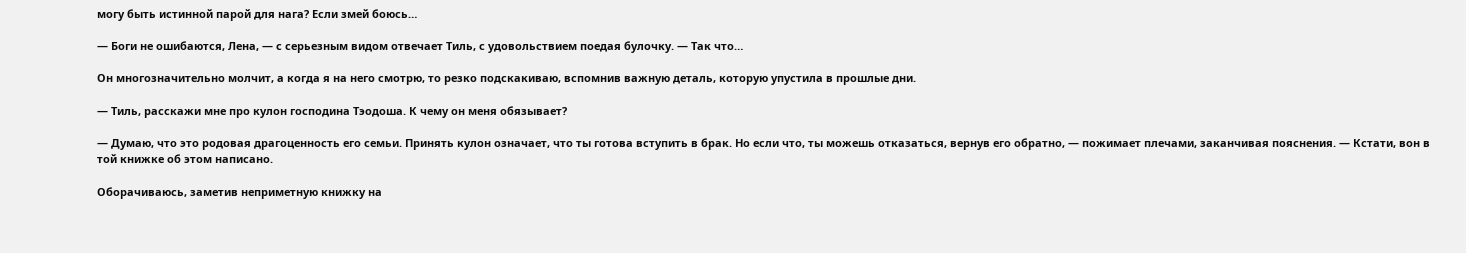могу быть истинной парой для нага? Если змей боюсь…

— Боги не ошибаются, Лена, — с серьезным видом отвечает Тиль, с удовольствием поедая булочку. — Так что…

Он многозначительно молчит, а когда я на него смотрю, то резко подскакиваю, вспомнив важную деталь, которую упустила в прошлые дни.

— Тиль, расскажи мне про кулон господина Тэодоша. К чему он меня обязывает?

— Думаю, что это родовая драгоценность его семьи. Принять кулон означает, что ты готова вступить в брак. Но если что, ты можешь отказаться, вернув его обратно, — пожимает плечами, заканчивая пояснения. — Кстати, вон в той книжке об этом написано.

Оборачиваюсь, заметив неприметную книжку на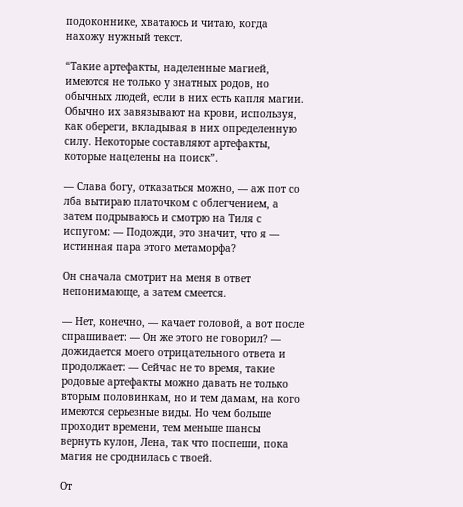подоконнике, хватаюсь и читаю, когда нахожу нужный текст.

“Такие артефакты, наделенные магией, имеются не только у знатных родов, но обычных людей, если в них есть капля магии. Обычно их завязывают на крови, используя, как обереги, вкладывая в них определенную силу. Некоторые составляют артефакты, которые нацелены на поиск”.

— Слава богу, отказаться можно, — аж пот со лба вытираю платочком с облегчением, а затем подрываюсь и смотрю на Тиля с испугом: — Подожди, это значит, что я — истинная пара этого метаморфа?

Он сначала смотрит на меня в ответ непонимающе, а затем смеется.

— Нет, конечно, — качает головой, а вот после спрашивает: — Он же этого не говорил? — дожидается моего отрицательного ответа и продолжает: — Сейчас не то время, такие родовые артефакты можно давать не только вторым половинкам, но и тем дамам, на кого имеются серьезные виды. Но чем больше проходит времени, тем меньше шансы вернуть кулон, Лена, так что поспеши, пока магия не сроднилась с твоей.

От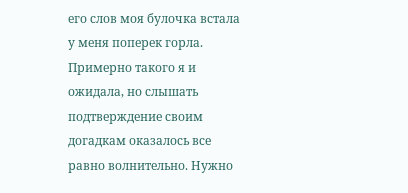его слов моя булочка встала у меня поперек горла. Примерно такого я и ожидала, но слышать подтверждение своим догадкам оказалось все равно волнительно. Нужно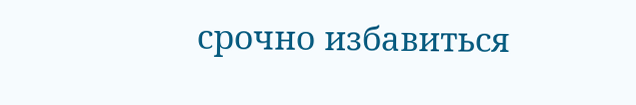срочно избавиться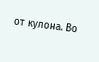от кулона. Во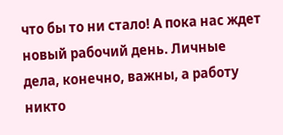что бы то ни стало! А пока нас ждет новый рабочий день. Личные дела, конечно, важны, а работу никто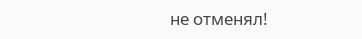не отменял!